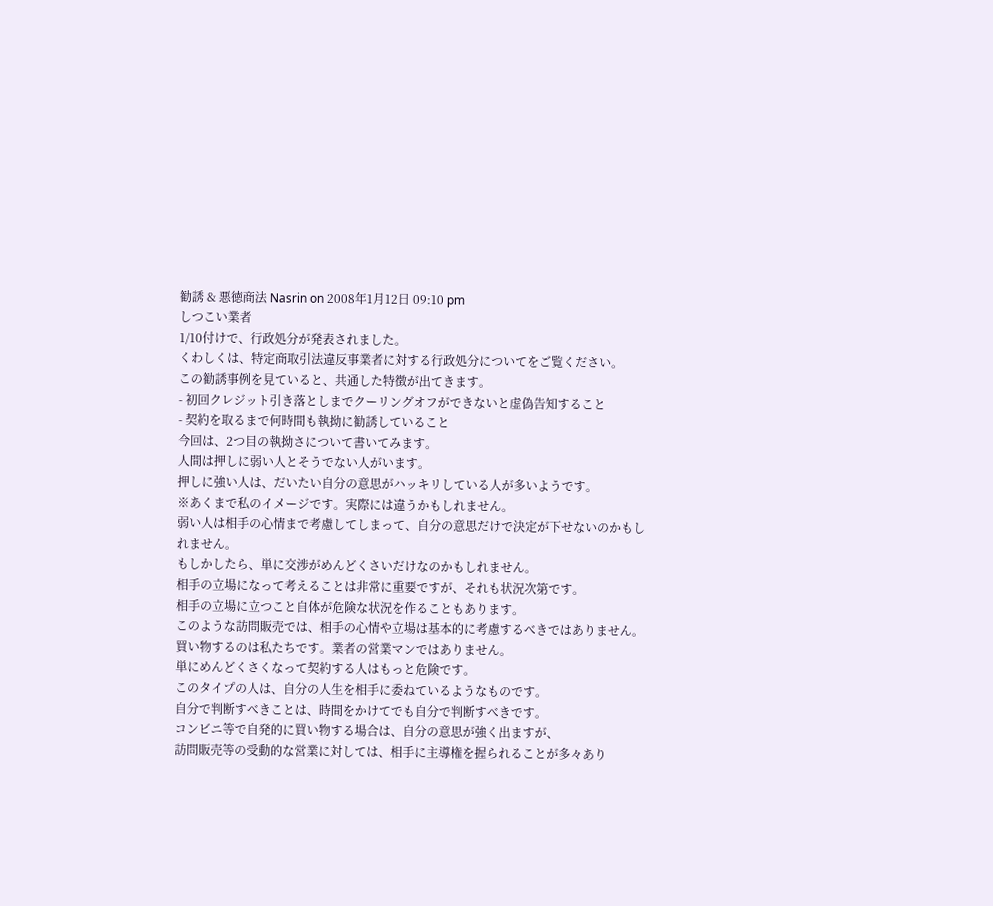勧誘 & 悪徳商法 Nasrin on 2008年1月12日 09:10 pm
しつこい業者
1/10付けで、行政処分が発表されました。
くわしくは、特定商取引法違反事業者に対する行政処分についてをご覧ください。
この勧誘事例を見ていると、共通した特徴が出てきます。
- 初回クレジット引き落としまでクーリングオフができないと虚偽告知すること
- 契約を取るまで何時間も執拗に勧誘していること
今回は、2つ目の執拗さについて書いてみます。
人間は押しに弱い人とそうでない人がいます。
押しに強い人は、だいたい自分の意思がハッキリしている人が多いようです。
※あくまで私のイメージです。実際には違うかもしれません。
弱い人は相手の心情まで考慮してしまって、自分の意思だけで決定が下せないのかもしれません。
もしかしたら、単に交渉がめんどくさいだけなのかもしれません。
相手の立場になって考えることは非常に重要ですが、それも状況次第です。
相手の立場に立つこと自体が危険な状況を作ることもあります。
このような訪問販売では、相手の心情や立場は基本的に考慮するべきではありません。
買い物するのは私たちです。業者の営業マンではありません。
単にめんどくさくなって契約する人はもっと危険です。
このタイプの人は、自分の人生を相手に委ねているようなものです。
自分で判断すべきことは、時間をかけてでも自分で判断すべきです。
コンビニ等で自発的に買い物する場合は、自分の意思が強く出ますが、
訪問販売等の受動的な営業に対しては、相手に主導権を握られることが多々あり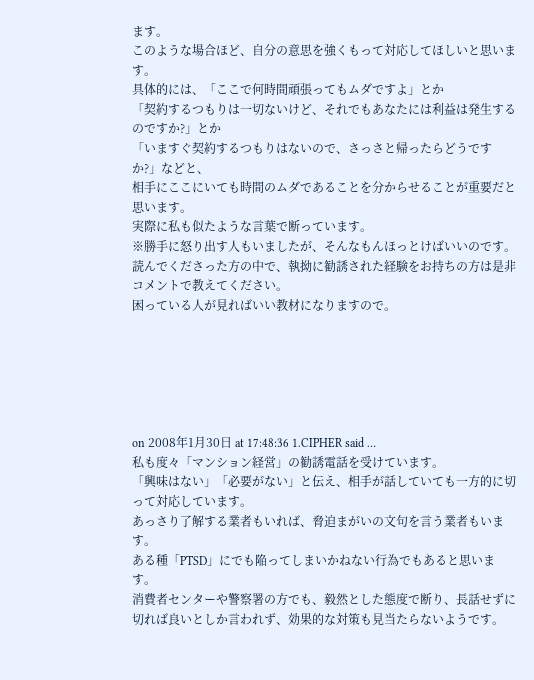ます。
このような場合ほど、自分の意思を強くもって対応してほしいと思います。
具体的には、「ここで何時間頑張ってもムダですよ」とか
「契約するつもりは一切ないけど、それでもあなたには利益は発生するのですか?」とか
「いますぐ契約するつもりはないので、さっさと帰ったらどうですか?」などと、
相手にここにいても時間のムダであることを分からせることが重要だと思います。
実際に私も似たような言葉で断っています。
※勝手に怒り出す人もいましたが、そんなもんほっとけばいいのです。
読んでくださった方の中で、執拗に勧誘された経験をお持ちの方は是非コメントで教えてください。
困っている人が見ればいい教材になりますので。






on 2008年1月30日 at 17:48:36 1.CIPHER said …
私も度々「マンション経営」の勧誘電話を受けています。
「興味はない」「必要がない」と伝え、相手が話していても一方的に切って対応しています。
あっさり了解する業者もいれば、脅迫まがいの文句を言う業者もいます。
ある種「PTSD」にでも陥ってしまいかねない行為でもあると思います。
消費者センターや警察署の方でも、毅然とした態度で断り、長話せずに切れば良いとしか言われず、効果的な対策も見当たらないようです。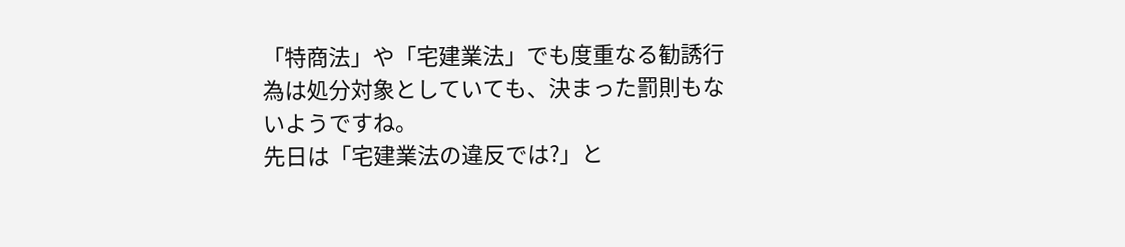「特商法」や「宅建業法」でも度重なる勧誘行為は処分対象としていても、決まった罰則もないようですね。
先日は「宅建業法の違反では?」と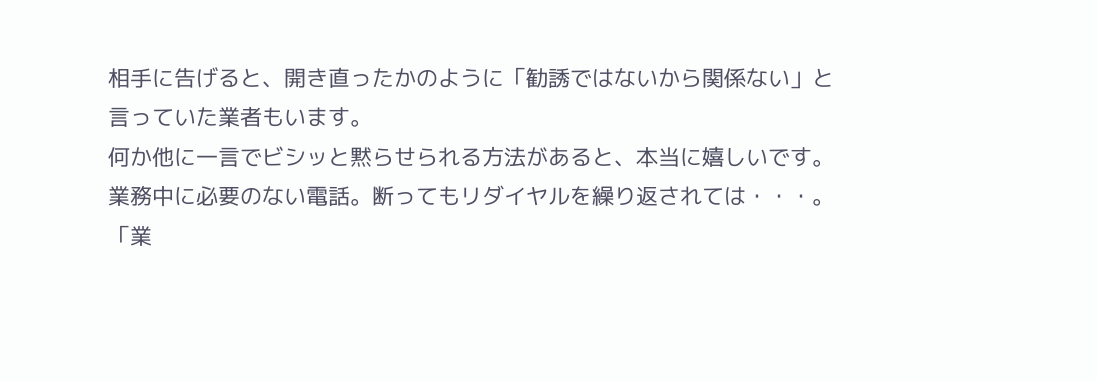相手に告げると、開き直ったかのように「勧誘ではないから関係ない」と言っていた業者もいます。
何か他に一言でビシッと黙らせられる方法があると、本当に嬉しいです。
業務中に必要のない電話。断ってもリダイヤルを繰り返されては・・・。
「業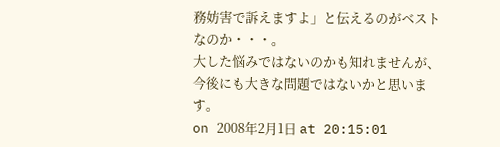務妨害で訴えますよ」と伝えるのがベストなのか・・・。
大した悩みではないのかも知れませんが、今後にも大きな問題ではないかと思います。
on 2008年2月1日 at 20:15:01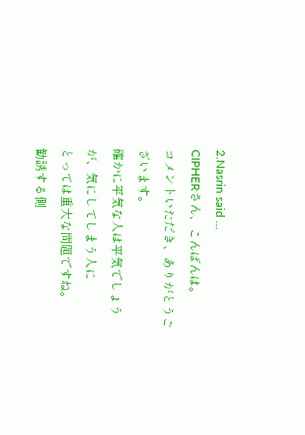2.Nasrin said …
CIPHERさん、こんばんは。
コメントいただき、ありがとうございます。
確かに平気な人は平気でしょうが、気にしてしまう人に
とっては重大な問題ですね。
勧誘する側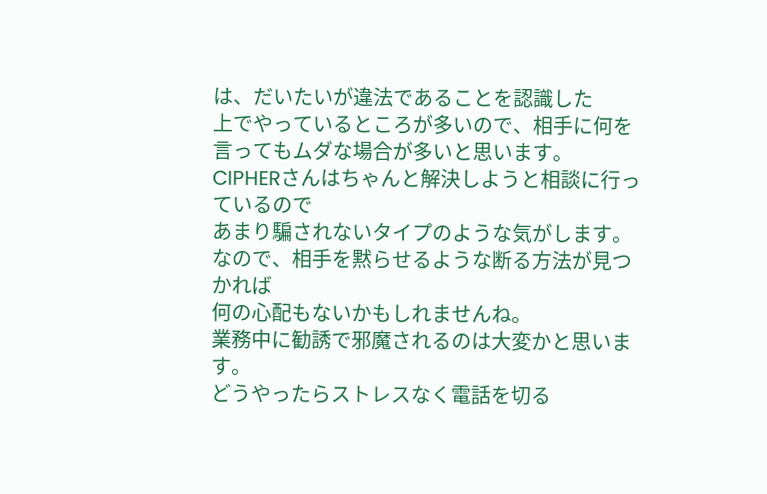は、だいたいが違法であることを認識した
上でやっているところが多いので、相手に何を
言ってもムダな場合が多いと思います。
CIPHERさんはちゃんと解決しようと相談に行っているので
あまり騙されないタイプのような気がします。
なので、相手を黙らせるような断る方法が見つかれば
何の心配もないかもしれませんね。
業務中に勧誘で邪魔されるのは大変かと思います。
どうやったらストレスなく電話を切る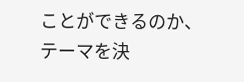ことができるのか、
テーマを決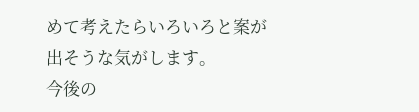めて考えたらいろいろと案が
出そうな気がします。
今後の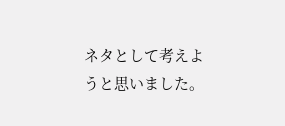ネタとして考えようと思いました。